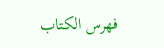فهرس الكتاب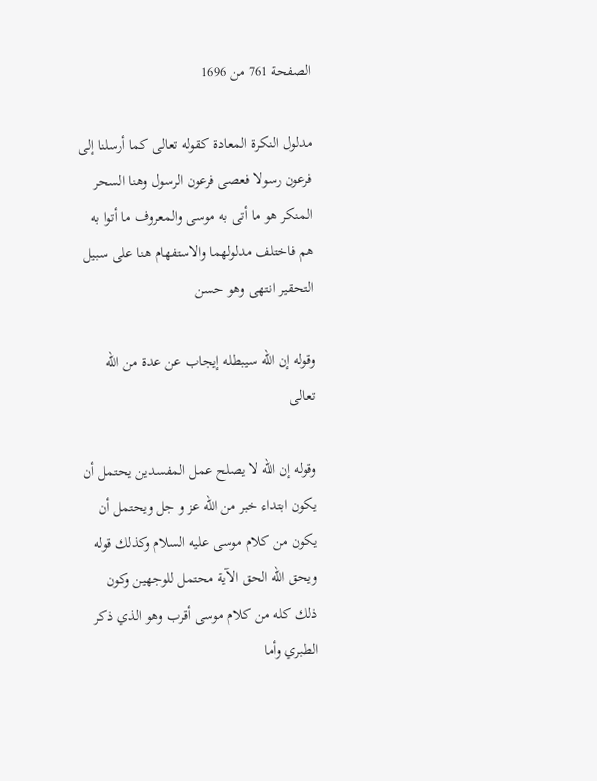الصفحة 761 من 1696

مدلول النكرة المعادة كقوله تعالى كما أرسلنا إلى فرعون رسولا فعصى فرعون الرسول وهنا السحر المنكر هو ما أتى به موسى والمعروف ما أتوا به هم فاختلف مدلولهما والاستفهام هنا على سبيل التحقير انتهى وهو حسن

وقوله إن الله سيبطله إيجاب عن عدة من الله تعالى

وقوله إن الله لا يصلح عمل المفسدين يحتمل أن يكون ابتداء خبر من الله عز و جل ويحتمل أن يكون من كلام موسى عليه السلام وكذلك قوله ويحق الله الحق الآية محتمل للوجهين وكون ذلك كله من كلام موسى أقرب وهو الذي ذكر الطبري وأما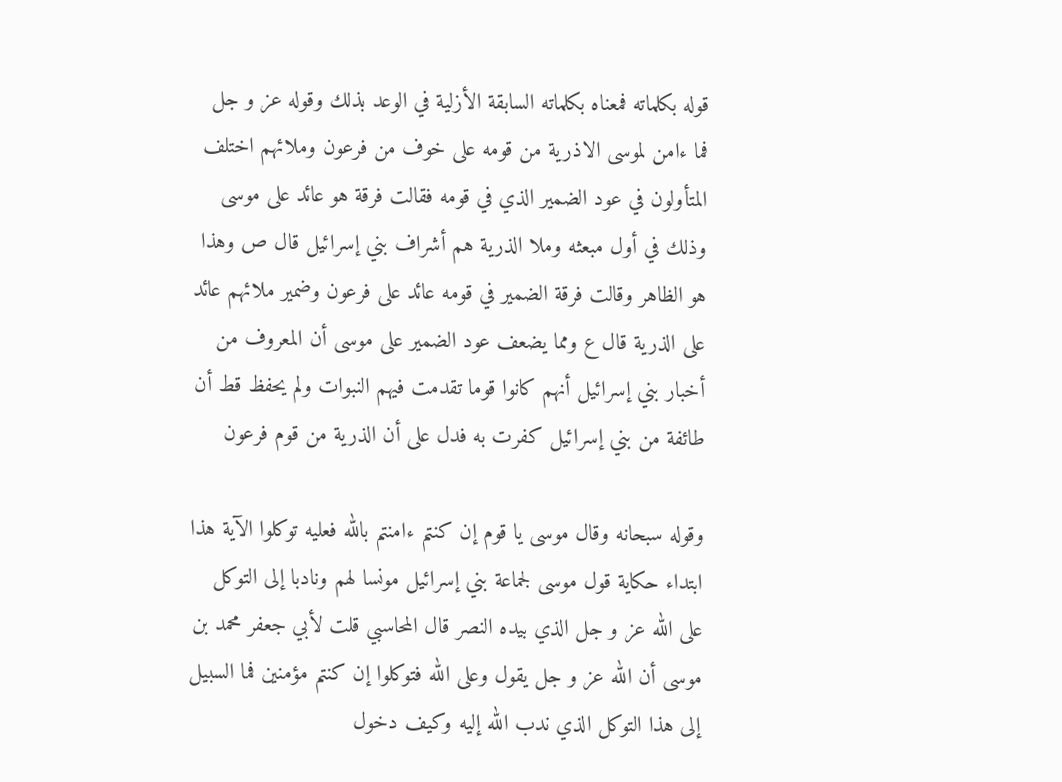قوله بكلماته فمعناه بكلماته السابقة الأزلية في الوعد بذلك وقوله عز و جل فما ءامن لموسى الاذرية من قومه على خوف من فرعون وملائهم اختلف المتأولون في عود الضمير الذي في قومه فقالت فرقة هو عائد على موسى وذلك في أول مبعثه وملا الذرية هم أشراف بني إسرائيل قال ص وهذا هو الظاهر وقالت فرقة الضمير في قومه عائد على فرعون وضمير ملائهم عائد على الذرية قال ع ومما يضعف عود الضمير على موسى أن المعروف من أخبار بني إسرائيل أنهم كانوا قوما تقدمت فيهم النبوات ولم يحفظ قط أن طائفة من بني إسرائيل كفرت به فدل على أن الذرية من قوم فرعون

وقوله سبحانه وقال موسى يا قوم إن كنتم ءامنتم بالله فعليه توكلوا الآية هذا ابتداء حكاية قول موسى لجماعة بني إسرائيل مونسا لهم ونادبا إلى التوكل على الله عز و جل الذي بيده النصر قال المحاسبي قلت لأبي جعفر محمد بن موسى أن الله عز و جل يقول وعلى الله فتوكلوا إن كنتم مؤمنين فما السبيل إلى هذا التوكل الذي ندب الله إليه وكيف دخول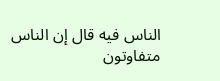الناس فيه قال إن الناس متفاوتون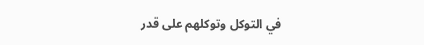في التوكل وتوكلهم على قدر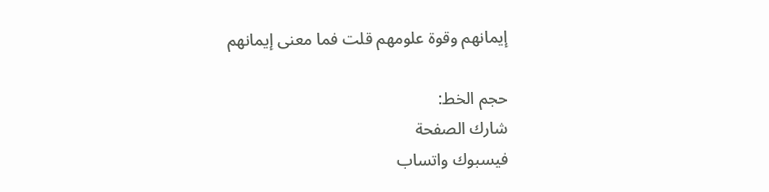إيمانهم وقوة علومهم قلت فما معنى إيمانهم

حجم الخط:
شارك الصفحة
فيسبوك واتساب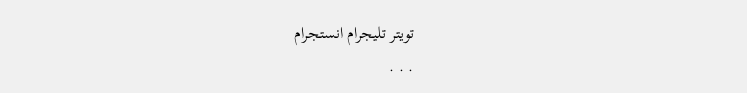تويتر تليجرام انستجرام
. . .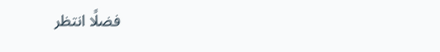فضلًا انتظر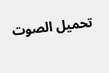تحميل الصوت